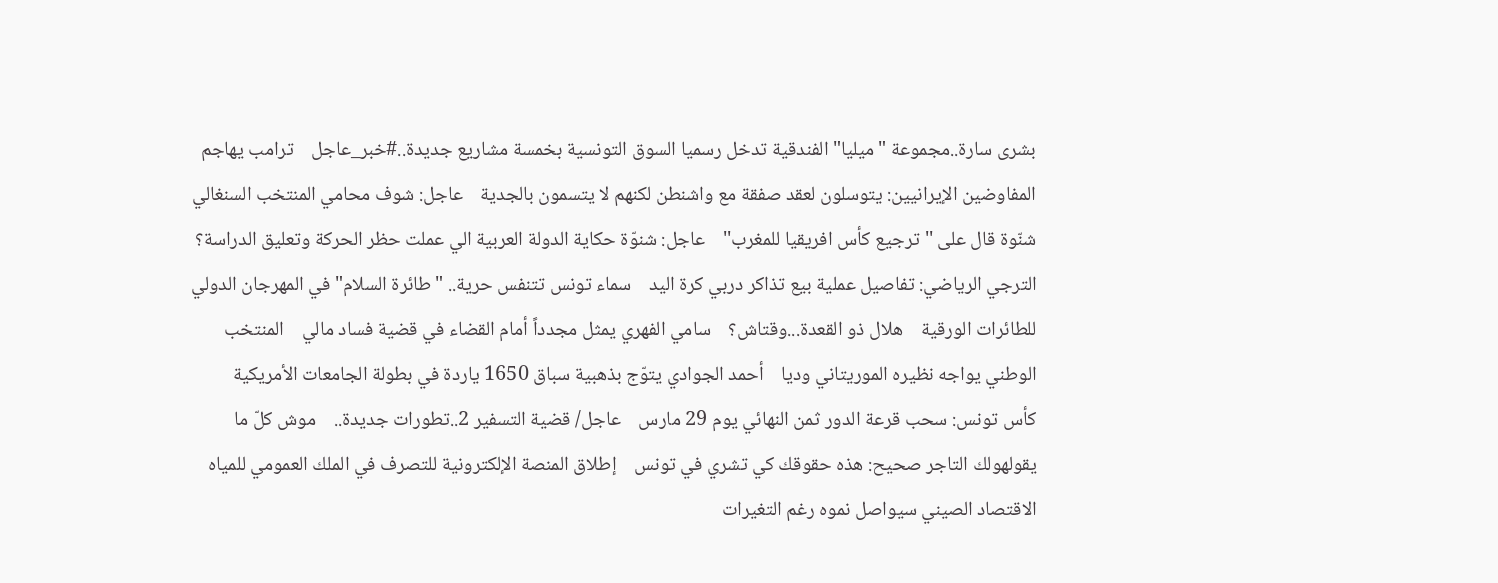بشرى سارة..مجموعة "ميليا" الفندقية تدخل رسميا السوق التونسية بخمسة مشاريع جديدة..#خبر_عاجل    ترامب يهاجم المفاوضين الإيرانيين: يتوسلون لعقد صفقة مع واشنطن لكنهم لا يتسمون بالجدية    عاجل: شوف محامي المنتخب السنغالي شنّوة قال على ''ترجيع كأس افريقيا للمغرب''    عاجل: شنوّة حكاية الدولة العربية الي عملت حظر الحركة وتعليق الدراسة؟    الترجي الرياضي: تفاصيل عملية بيع تذاكر دربي كرة اليد    سماء تونس تتنفس حرية.. "طائرة السلام" في المهرجان الدولي للطائرات الورقية    هلال ذو القعدة...وقتاش؟    سامي الفهري يمثل مجدداً أمام القضاء في قضية فساد مالي    المنتخب الوطني يواجه نظيره الموريتاني وديا    أحمد الجوادي يتوّج بذهبية سباق 1650 ياردة في بطولة الجامعات الأمريكية    كأس تونس: سحب قرعة الدور ثمن النهائي يوم 29 مارس    عاجل/ قضية التسفير 2..تطورات جديدة..    موش كلّ ما يقولهولك التاجر صحيح: هذه حقوقك كي تشري في تونس    إطلاق المنصة الإلكترونية للتصرف في الملك العمومي للمياه    الاقتصاد الصيني سيواصل نموه رغم التغيرات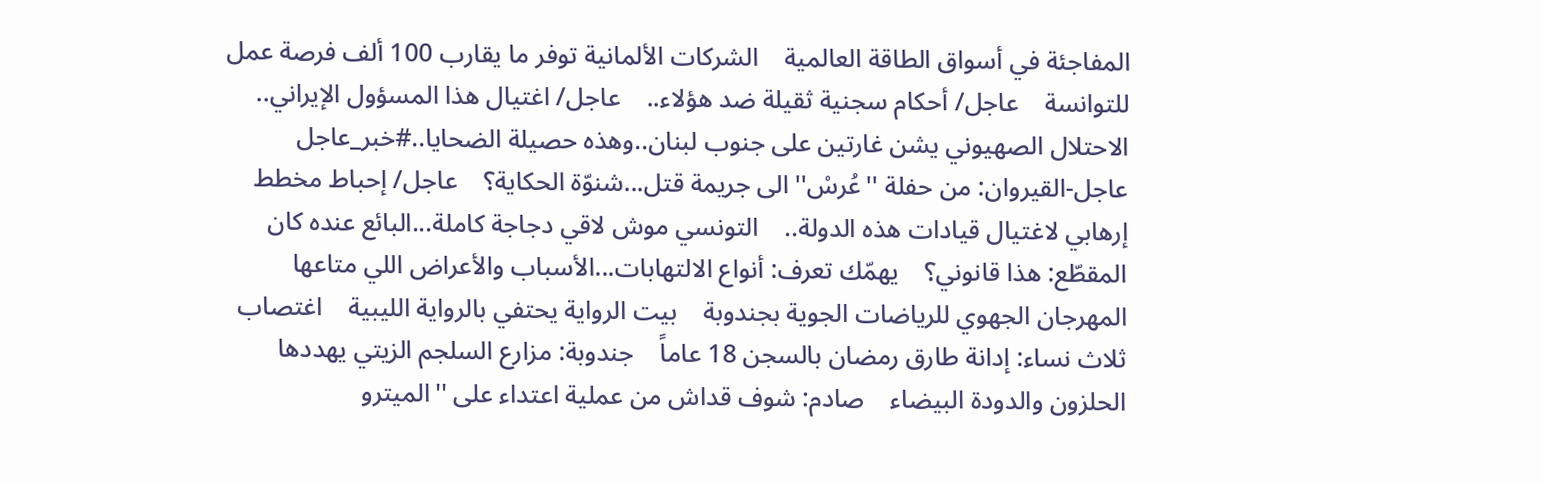المفاجئة في أسواق الطاقة العالمية    الشركات الألمانية توفر ما يقارب 100 ألف فرصة عمل للتوانسة    عاجل/ أحكام سجنية ثقيلة ضد هؤلاء..    عاجل/ اغتيال هذا المسؤول الإيراني..    الاحتلال الصهيوني يشن غارتين على جنوب لبنان..وهذه حصيلة الضحايا..#خبر_عاجل    عاجل-القيروان: من حفلة ''عُرسْ'' الى جريمة قتل...شنوّة الحكاية؟    عاجل/ إحباط مخطط إرهابي لاغتيال قيادات هذه الدولة..    التونسي موش لاقي دجاجة كاملة...البائع عنده كان المقطّع: هذا قانوني؟    يهمّك تعرف: أنواع الالتهابات...الأسباب والأعراض اللي متاعها    المهرجان الجهوي للرياضات الجوية بجندوبة    بيت الرواية يحتفي بالرواية الليبية    اغتصاب ثلاث نساء: إدانة طارق رمضان بالسجن 18 عاماً    جندوبة: مزارع السلجم الزيتي يهددها الحلزون والدودة البيضاء    صادم: شوف قداش من عملية اعتداء على ''الميترو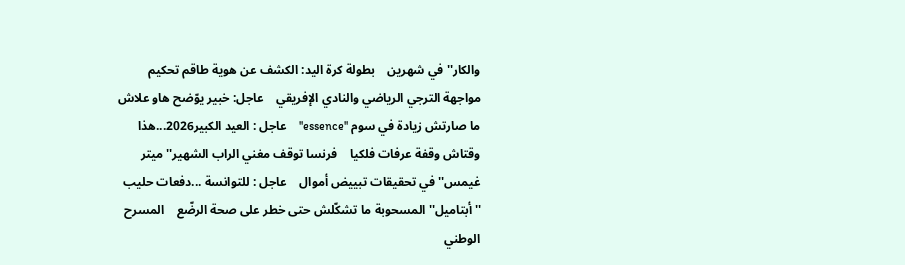والكار'' في شهرين    بطولة كرة اليد: الكشف عن هوية طاقم تحكيم مواجهة الترجي الرياضي والنادي الإفريقي    عاجل: خبير يوّضح هاو علاش ما صارتش زيادة في سوم ''essence''    عاجل : العيد الكبير2026...هذا وقتاش وقفة عرفات فلكيا    فرنسا توقف مغني الراب الشهير'' ميتر غيمس'' في تحقيقات تبييض أموال    عاجل : للتوانسة ...دفعات حليب ''أبتاميل''المسحوبة ما تشكّلش حتى خطر على صحة الرضّع    المسرح الوطني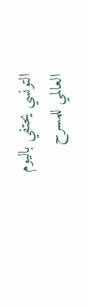التونسي يحتفي باليوم العالمي للمسرح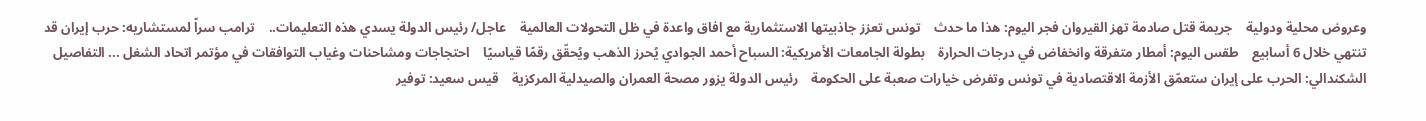وعروض محلية ودولية    جريمة قتل صادمة تهز القيروان فجر اليوم: هذا ما حدث    تونس تعزز جاذبيتها الاستثمارية مع افاق واعدة في ظل التحولات العالمية    عاجل/ رئيس الدولة يسدي هذه التعليمات..    ترامب سراً لمستشاريه: حرب إيران قد تنتهي خلال 6 أسابيع    طقس اليوم: أمطار متفرقة وانخفاض في درجات الحرارة    بطولة الجامعات الأمريكية: السباح أحمد الجوادي يُحرز الذهب ويُحقّق رقمًا قياسيًا    احتجاجات ومشاحنات وغياب التوافقات في مؤتمر اتحاد الشغل ... التفاصيل    الشكندالي: الحرب على إيران ستعمّق الأزمة الاقتصادية في تونس وتفرض خيارات صعبة على الحكومة    رئيس الدولة يزور مصحة العمران والصيدلية المركزية    قيس سعيد: توفير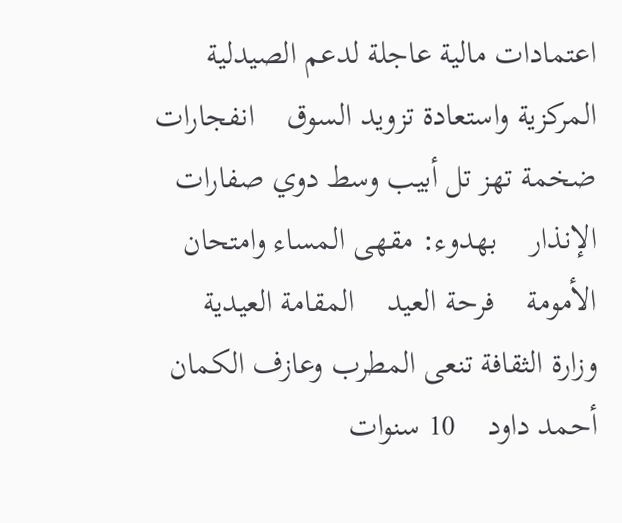اعتمادات مالية عاجلة لدعم الصيدلية المركزية واستعادة تزويد السوق    انفجارات ضخمة تهز تل أبيب وسط دوي صفارات الإنذار    بهدوء: مقهى المساء وامتحان الأمومة    فرحة العيد    المقامة العيدية    وزارة الثقافة تنعى المطرب وعازف الكمان أحمد داود    10 سنوات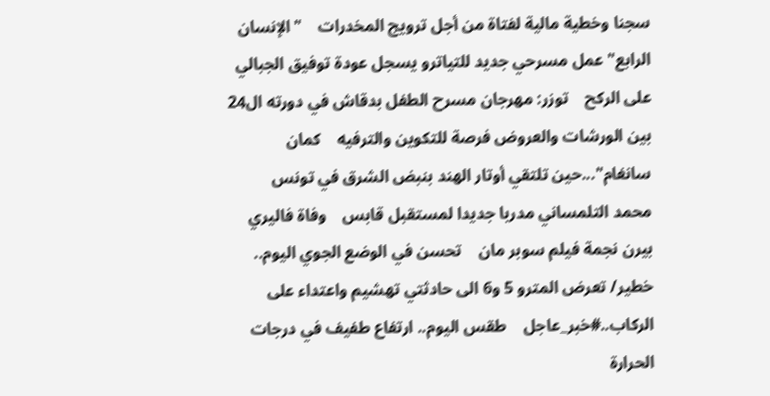سجنا وخطية مالية لفتاة من أجل ترويج المخدرات    "الإنسان الرابع" عمل مسرحي جديد للتياترو يسجل عودة توفيق الجبالي على الركح    توزر: مهرجان مسرح الطفل بدقاش في دورته ال24 بين الورشات والعروض فرصة للتكوين والترفيه    كمان سانغام"...حين تلتقي أوتار الهند بنبض الشرق في تونس    محمد التلمساني مدربا جديدا لمستقبل قابس    وفاة فاليري بيرن نجمة فيلم سوبر مان    تحسن في الوضع الجوي اليوم..    خطير/ تعرض المترو 5 و6 الى حادثتي تهشيم واعتداء على الركاب..#خبر_عاجل    طقس اليوم.. ارتفاع طفيف في درجات الحرارة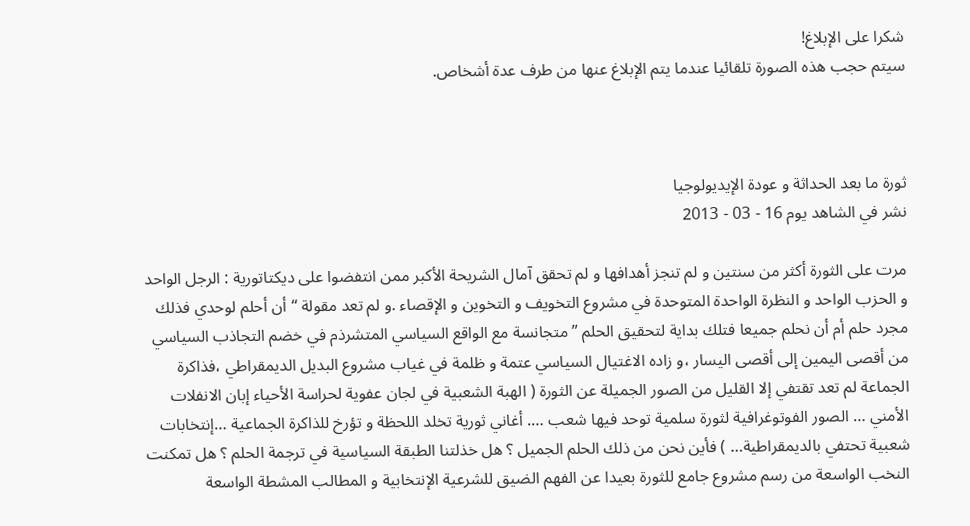شكرا على الإبلاغ!
سيتم حجب هذه الصورة تلقائيا عندما يتم الإبلاغ عنها من طرف عدة أشخاص.



ثورة ما بعد الحداثة و عودة الإيديولوجيا
نشر في الشاهد يوم 16 - 03 - 2013

مرت على الثورة أكثر من سنتين و لم تنجز أهدافها و لم تحقق آمال الشريحة الأكبر ممن انتفضوا على ديكتاتورية : الرجل الواحد و الحزب الواحد و النظرة الواحدة المتوحدة في مشروع التخويف و التخوين و الإقصاء .و لم تعد مقولة “أن أحلم لوحدي فذلك مجرد حلم أم أن نحلم جميعا فتلك بداية لتحقيق الحلم ” متجانسة مع الواقع السياسي المتشرذم في خضم التجاذب السياسي من أقصى اليمين إلى أقصى اليسار ،و زاده الاغتيال السياسي عتمة و ظلمة في غياب مشروع البديل الديمقراطي ،فذاكرة الجماعة لم تعد تقتفي إلا القليل من الصور الجميلة عن الثورة ( الهبة الشعبية في لجان عفوية لحراسة الأحياء إبان الانفلات الأمني … الصور الفوتوغرافية لثورة سلمية توحد فيها شعب …. أغاني ثورية تخلد اللحظة و تؤرخ للذاكرة الجماعية …إنتخابات شعبية تحتفي بالديمقراطية… ) فأين نحن من ذلك الحلم الجميل ؟ هل خذلتنا الطبقة السياسية في ترجمة الحلم ؟ هل تمكنت النخب الواسعة من رسم مشروع جامع للثورة بعيدا عن الفهم الضيق للشرعية الإنتخابية و المطالب المشطة الواسعة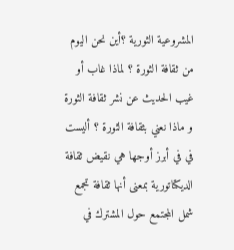المشروعية الثورية ؟أين نحن اليوم من ثقافة الثورة ؟ لماذا غاب أو غيب الحديث عن نشر ثقافة الثورة و ماذا نعني بثقافة الثورة ؟ أليست في في أبرز أوجها هي نقيض ثقافة الديكتاتورية بمعنى أنها ثقافة تجمع شمل المجتمع حول المشترك في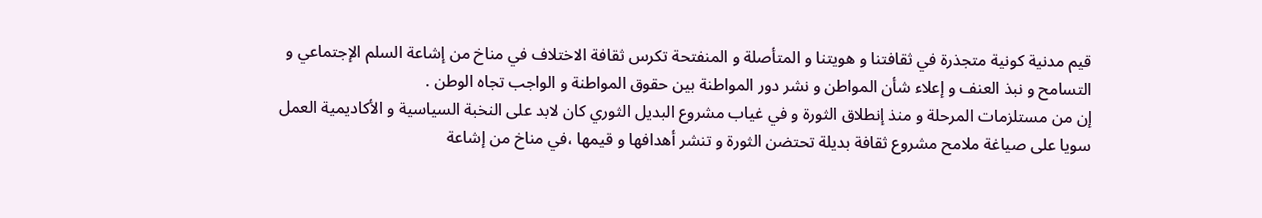قيم مدنية كونية متجذرة في ثقافتنا و هويتنا و المتأصلة و المنفتحة تكرس ثقافة الاختلاف في مناخ من إشاعة السلم الإجتماعي و التسامح و نبذ العنف و إعلاء شأن المواطن و نشر دور المواطنة بين حقوق المواطنة و الواجب تجاه الوطن .
إن من مستلزمات المرحلة و منذ إنطلاق الثورة و في غياب مشروع البديل الثوري كان لابد على النخبة السياسية و الأكاديمية العمل سويا على صياغة ملامح مشروع ثقافة بديلة تحتضن الثورة و تنشر أهدافها و قيمها ،في مناخ من إشاعة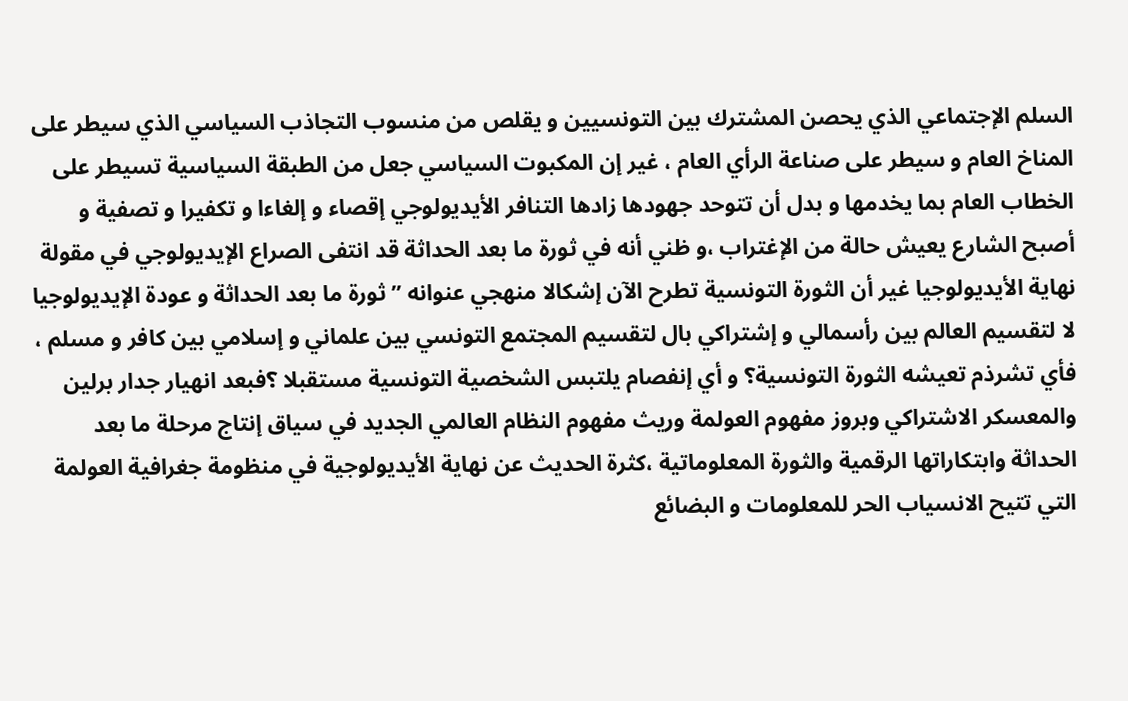السلم الإجتماعي الذي يحصن المشترك بين التونسيين و يقلص من منسوب التجاذب السياسي الذي سيطر على المناخ العام و سيطر على صناعة الرأي العام ، غير إن المكبوت السياسي جعل من الطبقة السياسية تسيطر على الخطاب العام بما يخدمها و بدل أن تتوحد جهودها زادها التنافر الأيديولوجي إقصاء و إلغاءا و تكفيرا و تصفية و أصبح الشارع يعيش حالة من الإغتراب ،و ظني أنه في ثورة ما بعد الحداثة قد انتفى الصراع الإيديولوجي في مقولة نهاية الأيديولوجيا غير أن الثورة التونسية تطرح الآن إشكالا منهجي عنوانه ” ثورة ما بعد الحداثة و عودة الإيديولوجيا لا لتقسيم العالم بين رأسمالي و إشتراكي بال لتقسيم المجتمع التونسي بين علماني و إسلامي بين كافر و مسلم ، فأي تشرذم تعيشه الثورة التونسية؟ و أي إنفصام يلتبس الشخصية التونسية مستقبلا ؟فبعد انهيار جدار برلين والمعسكر الاشتراكي وبروز مفهوم العولمة وريث مفهوم النظام العالمي الجديد في سياق إنتاج مرحلة ما بعد الحداثة وابتكاراتها الرقمية والثورة المعلوماتية ،كثرة الحديث عن نهاية الأيديولوجية في منظومة جغرافية العولمة التي تتيح الانسياب الحر للمعلومات و البضائع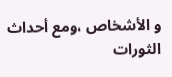و الأشخاص ،ومع أحداث الثورات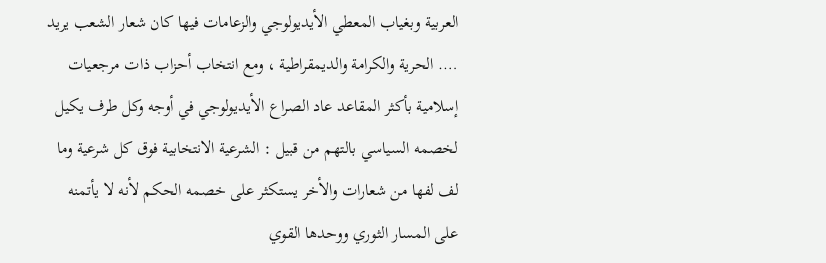العربية وبغياب المعطي الأيديولوجي والزعامات فيها كان شعار الشعب يريد …. الحرية والكرامة والديمقراطية ، ومع انتخاب أحزاب ذات مرجعيات إسلامية بأكثر المقاعد عاد الصراع الأيديولوجي في أوجه وكل طرف يكيل لخصمه السياسي بالتهم من قبيل : الشرعية الانتخابية فوق كل شرعية وما لف لفها من شعارات والأخر يستكثر على خصمه الحكم لأنه لا يأتمنه على المسار الثوري ووحدها القوي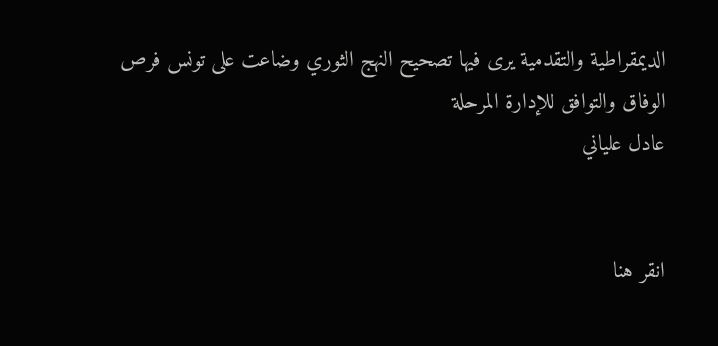الديمقراطية والتقدمية يرى فيها تصحيح النهج الثوري وضاعت على تونس فرص الوفاق والتوافق للإدارة المرحلة
عادل علياني


انقر هنا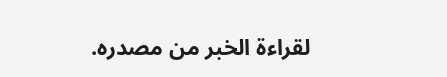لقراءة الخبر من مصدره.